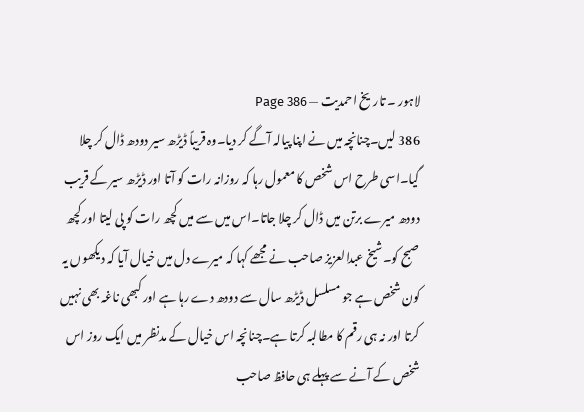لاہور ۔ تاریخ احمدیت — Page 386
386 لیں۔چنانچہ میں نے اپنا پیالہ آگے کر دیا۔وہ قریباً ڈیڑھ سیر دودھ ڈال کر چلا گیا۔اسی طرح اس شخص کا معمول رہا کہ روزانہ رات کو آتا اور ڈیڑھ سیر کے قریب دودھ میرے برتن میں ڈال کر چلا جاتا۔اس میں سے میں کچھ رات کو پی لیتا اور کچھ صبح کو۔شیخ عبدالعزیز صاحب نے مجھے کہا کہ میرے دل میں خیال آیا کہ دیکھوں یہ کون شخص ہے جو مسلسل ڈیڑھ سال سے دودھ دے رہا ہے اور کبھی ناغہ بھی نہیں کرتا اور نہ ہی رقم کا مطالبہ کرتا ہے۔چنانچہ اس خیال کے مدنظر میں ایک روز اس شخص کے آنے سے پہلے ہی حافظ صاحب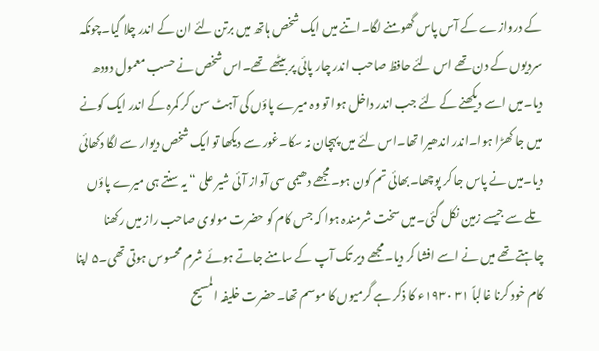کے دروازے کے آس پاس گھومنے لگا۔اتنے میں ایک شخص ہاتھ میں برتن لئے ان کے اندر چلا گیا۔چونکہ سردیوں کے دن تھے اس لئے حافظ صاحب اندر چار پائی پر بیٹھے تھے۔اس شخص نے حسب معمول دودھ دیا۔میں اسے دیکھنے کے لئے جب اندر داخل ہوا تو وہ میرے پاؤں کی آہٹ سن کر کمرہ کے اندر ایک کونے میں جا کھڑا ہوا۔اندر اندھیرا تھا۔اس لئے میں پہچان نہ سکا۔غور سے دیکھا تو ایک شخص دیوار سے لگا دکھائی دیا۔میں نے پاس جا کر پوچھا۔بھائی تم کون ہو۔مجھے دھیمی سی آواز آئی شیر علی “ یہ سنتے ہی میرے پاؤں تلے سے جیسے زمین نکل گئی۔میں سخت شرمندہ ہوا کہ جس کام کو حضرت مولوی صاحب راز میں رکھنا چاہتے تھے میں نے اسے افشا کر دیا۔مجھے دیر تک آپ کے سامنے جاتے ہوئے شرم محسوس ہوتی تھی۔۵ اپنا کام خود کرنا غالباً ۳۱ ۱۹۳۰ء کا ذکر ہے گرمیوں کا موسم تھا۔حضرت خلیفہ المسیح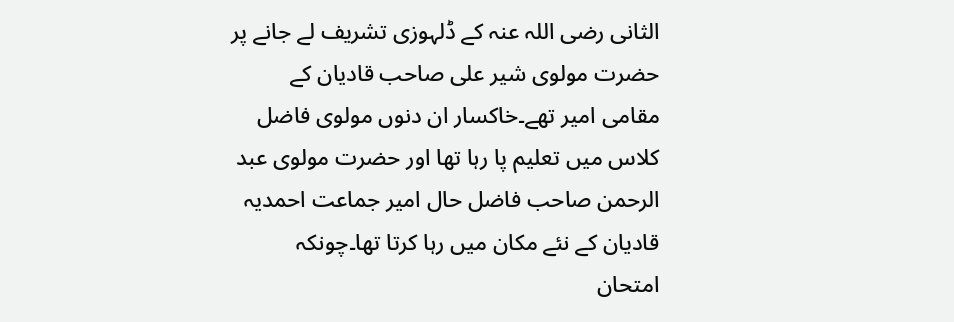الثانی رضی اللہ عنہ کے ڈلہوزی تشریف لے جانے پر حضرت مولوی شیر علی صاحب قادیان کے مقامی امیر تھے۔خاکسار ان دنوں مولوی فاضل کلاس میں تعلیم پا رہا تھا اور حضرت مولوی عبد الرحمن صاحب فاضل حال امیر جماعت احمدیہ قادیان کے نئے مکان میں رہا کرتا تھا۔چونکہ امتحان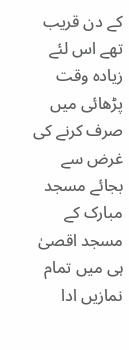کے دن قریب تھے اس لئے زیادہ وقت پڑھائی میں صرف کرنے کی غرض سے بجائے مسجد مبارک کے مسجد اقصیٰ ہی میں تمام نمازیں ادا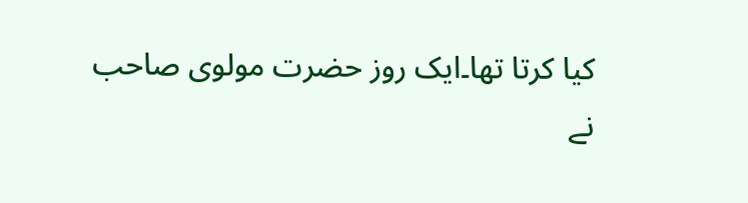کیا کرتا تھا۔ایک روز حضرت مولوی صاحب نے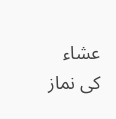عشاء کی نماز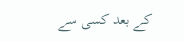کے بعد کسی سے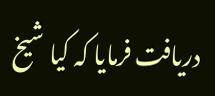دریافت فرمایا کہ کیا شیخ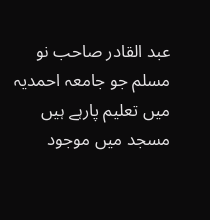عبد القادر صاحب نو مسلم جو جامعہ احمدیہ میں تعلیم پارہے ہیں مسجد میں موجود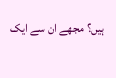ہیں؟ مجھے ان سے ایک